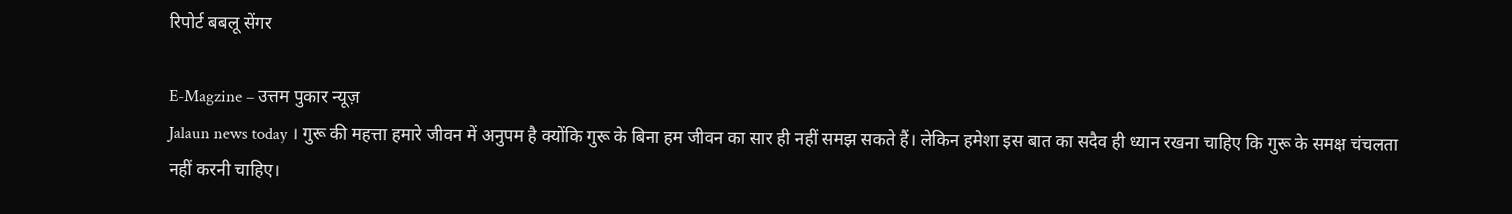रिपोर्ट बबलू सेंगर

E-Magzine – उत्तम पुकार न्यूज़
Jalaun news today । गुरू की महत्ता हमारे जीवन में अनुपम है क्योंकि गुरू के बिना हम जीवन का सार ही नहीं समझ सकते हैं। लेकिन हमेशा इस बात का सदैव ही ध्यान रखना चाहिए कि गुरू के समक्ष चंचलता नहीं करनी चाहिए।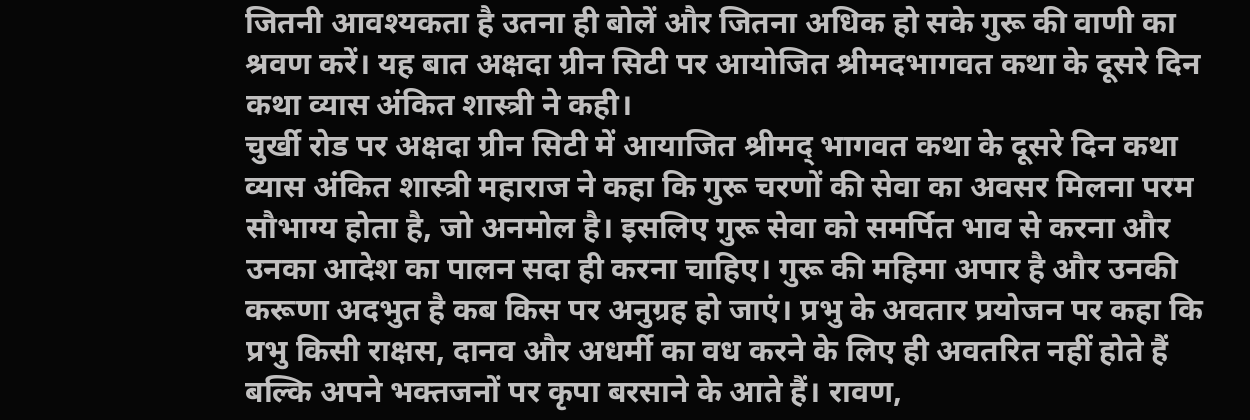जितनी आवश्यकता है उतना ही बोलें और जितना अधिक हो सके गुरू की वाणी का श्रवण करें। यह बात अक्षदा ग्रीन सिटी पर आयोजित श्रीमदभागवत कथा के दूसरे दिन कथा व्यास अंकित शास्त्री ने कही।
चुर्खी रोड पर अक्षदा ग्रीन सिटी में आयाजित श्रीमद् भागवत कथा के दूसरे दिन कथा व्यास अंकित शास्त्री महाराज ने कहा कि गुरू चरणों की सेवा का अवसर मिलना परम सौभाग्य होता है, जो अनमोल है। इसलिए गुरू सेवा को समर्पित भाव से करना और उनका आदेश का पालन सदा ही करना चाहिए। गुरू की महिमा अपार है और उनकी करूणा अदभुत है कब किस पर अनुग्रह हो जाएं। प्रभु के अवतार प्रयोजन पर कहा कि प्रभु किसी राक्षस, दानव और अधर्मी का वध करने के लिए ही अवतरित नहीं होते हैं बल्कि अपने भक्तजनों पर कृपा बरसाने के आते हैं। रावण,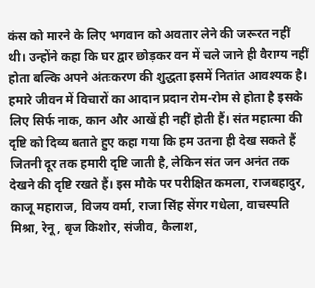कंस को मारने के लिए भगवान को अवतार लेने की जरूरत नहीं थी। उन्होंने कहा कि घर द्वार छोड़कर वन में चले जाने ही वैराग्य नहीं होता बल्कि अपने अंतःकरण की शुद्धता इसमें नितांत आवश्यक है। हमारे जीवन में विचारों का आदान प्रदान रोम-रोम से होता है इसके लिए सिर्फ नाक, कान और आखें ही नहीं होती हैं। संत महात्मा की दृष्टि को दिव्य बताते हुए कहा गया कि हम उतना ही देख सकते हैं जितनी दूर तक हमारी दृष्टि जाती है, लेकिन संत जन अनंत तक देखने की दृष्टि रखते हैं। इस मौके पर परीक्षित कमला, राजबहादुर, काजू महाराज, विजय वर्मा, राजा सिंह सेंगर गधेला, वाचस्पति मिश्रा, रेनू, बृज किशोर, संजीव, कैलाश,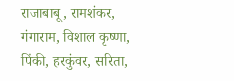राजाबाबू, रामशंकर, गंगाराम, विशाल कृष्णा, पिंकी, हरकुंवर, सरिता,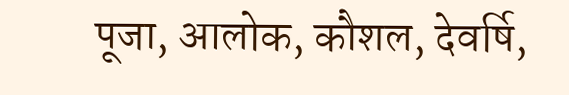पूजा, आलोक, कौशल, देवर्षि,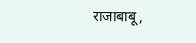राजाबाबू,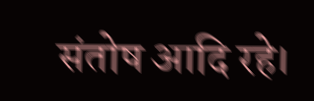संतोष आदि रहे।